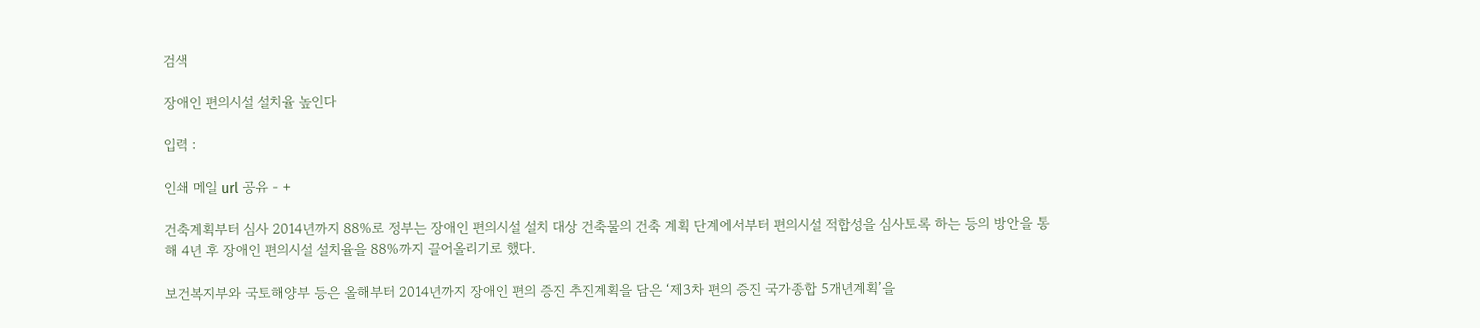검색

장애인 편의시설 설치율 높인다

입력 :

인쇄 메일 url 공유 - +

건축계획부터 심사 2014년까지 88%로 정부는 장애인 편의시설 설치 대상 건축물의 건축 계획 단계에서부터 편의시설 적합성을 심사토록 하는 등의 방안을 통해 4년 후 장애인 편의시설 설치율을 88%까지 끌어올리기로 했다.

보건복지부와 국토해양부 등은 올해부터 2014년까지 장애인 편의 증진 추진계획을 담은 ‘제3차 편의 증진 국가종합 5개년계획’을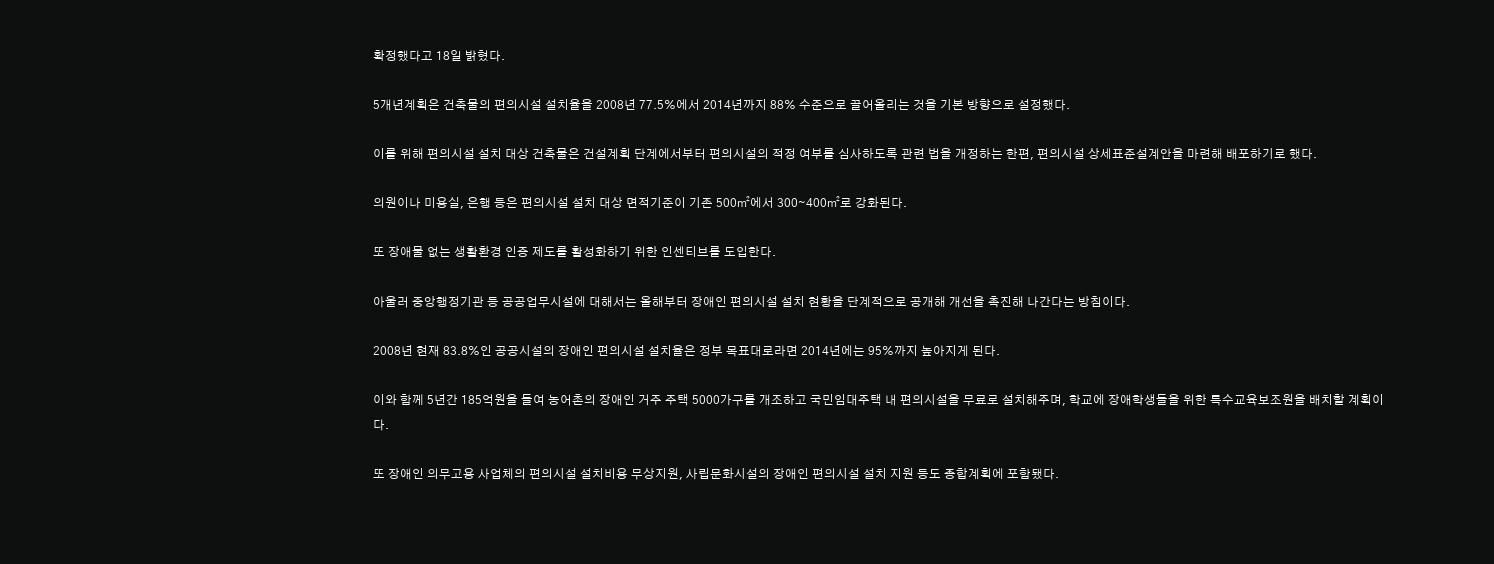확정했다고 18일 밝혔다.

5개년계획은 건축물의 편의시설 설치율을 2008년 77.5%에서 2014년까지 88% 수준으로 끌어올리는 것을 기본 방향으로 설정했다.

이를 위해 편의시설 설치 대상 건축물은 건설계획 단계에서부터 편의시설의 적정 여부를 심사하도록 관련 법을 개정하는 한편, 편의시설 상세표준설계안을 마련해 배포하기로 했다.

의원이나 미용실, 은행 등은 편의시설 설치 대상 면적기준이 기존 500㎡에서 300∼400㎡로 강화된다.

또 장애물 없는 생활환경 인증 제도를 활성화하기 위한 인센티브를 도입한다.

아울러 중앙행정기관 등 공공업무시설에 대해서는 올해부터 장애인 편의시설 설치 현황을 단계적으로 공개해 개선을 촉진해 나간다는 방침이다.

2008년 현재 83.8%인 공공시설의 장애인 편의시설 설치율은 정부 목표대로라면 2014년에는 95%까지 높아지게 된다.

이와 함께 5년간 185억원을 들여 농어촌의 장애인 거주 주택 5000가구를 개조하고 국민임대주택 내 편의시설을 무료로 설치해주며, 학교에 장애학생들을 위한 특수교육보조원을 배치할 계획이다.

또 장애인 의무고용 사업체의 편의시설 설치비용 무상지원, 사립문화시설의 장애인 편의시설 설치 지원 등도 종합계획에 포함됐다.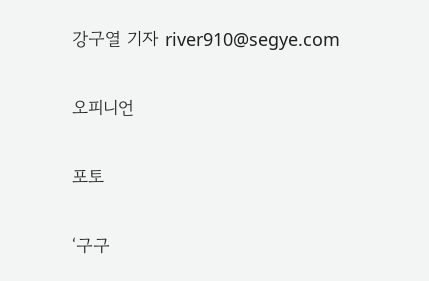강구열 기자 river910@segye.com

오피니언

포토

‘구구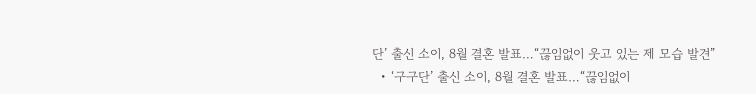단’ 출신 소이, 8월 결혼 발표…“끊임없이 웃고 있는 제 모습 발견”
  • ‘구구단’ 출신 소이, 8월 결혼 발표…“끊임없이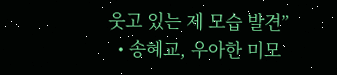웃고 있는 제 모습 발견”
  • 송혜교, 우아한 미모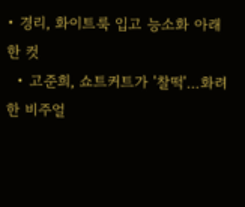• 경리, 화이트룩 입고 능소화 아래 한 컷
  • 고준희, 쇼트커트가 '찰떡'…화려한 비주얼